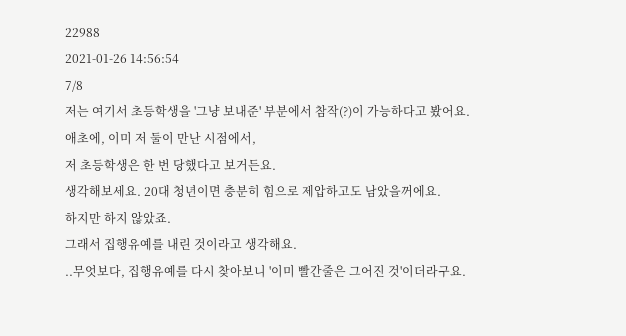22988
2021-01-26 14:56:54
7/8
저는 여기서 초등학생을 '그냥 보내준' 부분에서 참작(?)이 가능하다고 봤어요.
애초에, 이미 저 둘이 만난 시점에서,
저 초등학생은 한 번 당했다고 보거든요.
생각해보세요. 20대 청년이면 충분히 힘으로 제압하고도 남았을꺼에요.
하지만 하지 않았죠.
그래서 집행유예를 내린 것이라고 생각해요.
..무엇보다, 집행유예를 다시 찾아보니 '이미 빨간줄은 그어진 것'이더라구요.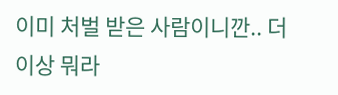이미 처벌 받은 사람이니깐.. 더이상 뭐라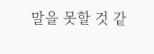말을 못할 것 같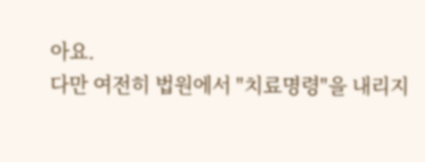아요.
다만 여전히 법원에서 "치료명령"을 내리지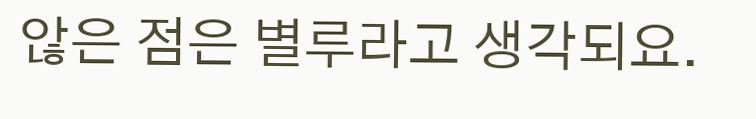않은 점은 별루라고 생각되요.